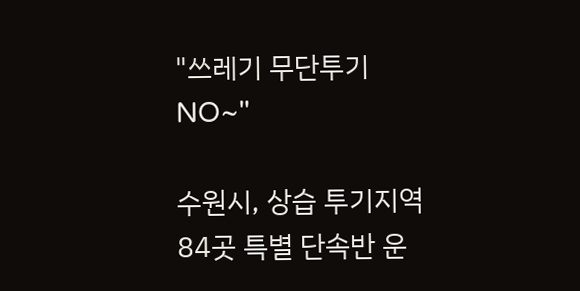"쓰레기 무단투기 NO~"

수원시, 상습 투기지역 84곳 특별 단속반 운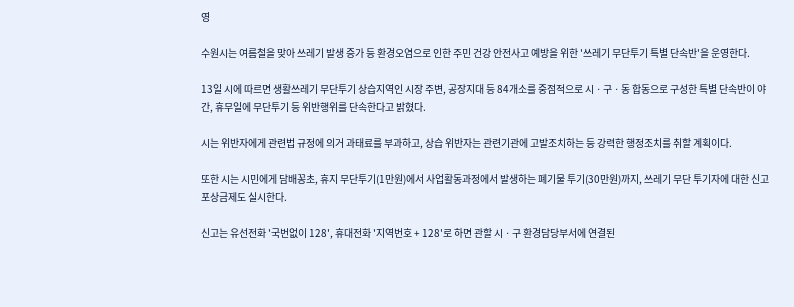영

수원시는 여름철을 맞아 쓰레기 발생 증가 등 환경오염으로 인한 주민 건강 안전사고 예방을 위한 '쓰레기 무단투기 특별 단속반'을 운영한다.

13일 시에 따르면 생활쓰레기 무단투기 상습지역인 시장 주변, 공장지대 등 84개소를 중점적으로 시ㆍ구ㆍ동 합동으로 구성한 특별 단속반이 야간, 휴무일에 무단투기 등 위반행위를 단속한다고 밝혔다.

시는 위반자에게 관련법 규정에 의거 과태료를 부과하고, 상습 위반자는 관련기관에 고발조치하는 등 강력한 행정조치를 취할 계획이다.

또한 시는 시민에게 담배꽁초, 휴지 무단투기(1만원)에서 사업활동과정에서 발생하는 폐기물 투기(30만원)까지, 쓰레기 무단 투기자에 대한 신고포상금제도 실시한다.

신고는 유선전화 '국번없이 128', 휴대전화 '지역번호 + 128'로 하면 관할 시ㆍ구 환경담당부서에 연결된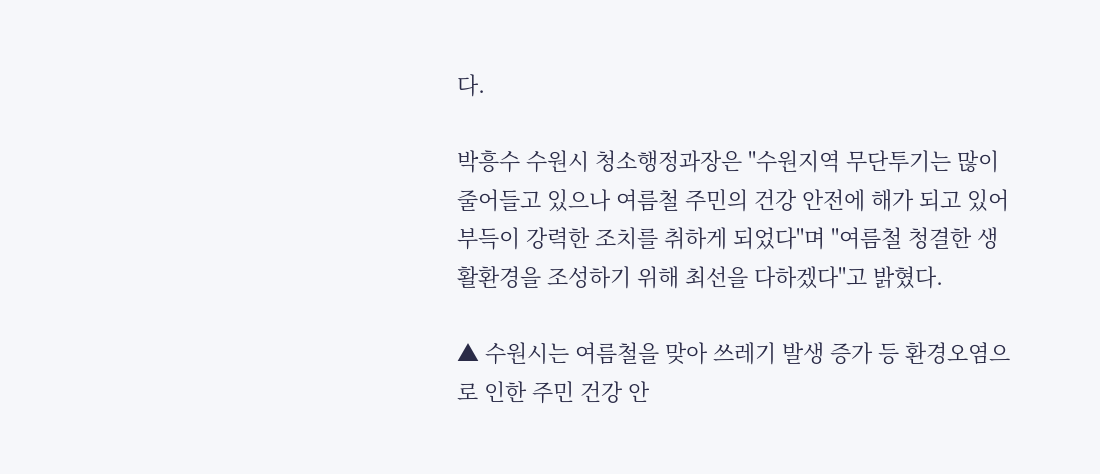다.

박흥수 수원시 청소행정과장은 "수원지역 무단투기는 많이 줄어들고 있으나 여름철 주민의 건강 안전에 해가 되고 있어 부득이 강력한 조치를 취하게 되었다"며 "여름철 청결한 생활환경을 조성하기 위해 최선을 다하겠다"고 밝혔다.

▲ 수원시는 여름철을 맞아 쓰레기 발생 증가 등 환경오염으로 인한 주민 건강 안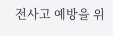전사고 예방을 위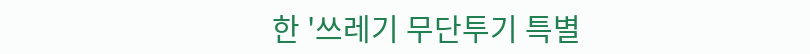한 '쓰레기 무단투기 특별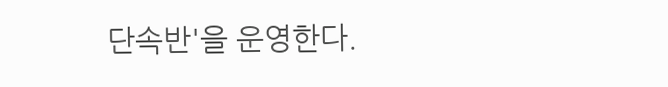단속반'을 운영한다.